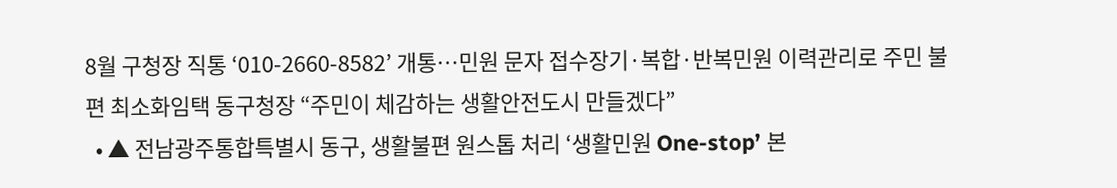8월 구청장 직통 ‘010-2660-8582’ 개통…민원 문자 접수장기·복합·반복민원 이력관리로 주민 불편 최소화임택 동구청장 “주민이 체감하는 생활안전도시 만들겠다”
  • ▲ 전남광주통합특별시 동구, 생활불편 원스톱 처리 ‘생활민원 One-stop’ 본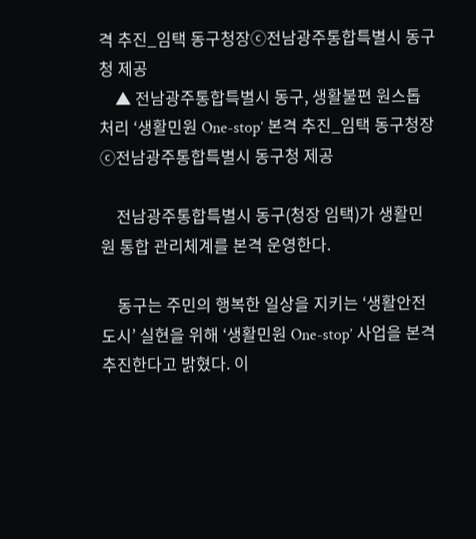격 추진_임택 동구청장ⓒ전남광주통합특별시 동구청 제공
    ▲ 전남광주통합특별시 동구, 생활불편 원스톱 처리 ‘생활민원 One-stop’ 본격 추진_임택 동구청장ⓒ전남광주통합특별시 동구청 제공

    전남광주통합특별시 동구(청장 임택)가 생활민원 통합 관리체계를 본격 운영한다.

    동구는 주민의 행복한 일상을 지키는 ‘생활안전도시’ 실현을 위해 ‘생활민원 One-stop’ 사업을 본격 추진한다고 밝혔다. 이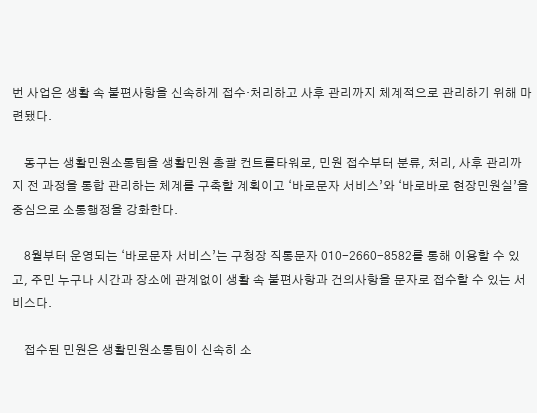번 사업은 생활 속 불편사항을 신속하게 접수·처리하고 사후 관리까지 체계적으로 관리하기 위해 마련됐다.

    동구는 생활민원소통팀을 생활민원 총괄 컨트롤타워로, 민원 접수부터 분류, 처리, 사후 관리까지 전 과정을 통합 관리하는 체계를 구축할 계획이고 ‘바로문자 서비스’와 ‘바로바로 현장민원실’을 중심으로 소통행정을 강화한다.

    8월부터 운영되는 ‘바로문자 서비스’는 구청장 직통문자 010-2660-8582를 통해 이용할 수 있고, 주민 누구나 시간과 장소에 관계없이 생활 속 불편사항과 건의사항을 문자로 접수할 수 있는 서비스다.

    접수된 민원은 생활민원소통팀이 신속히 소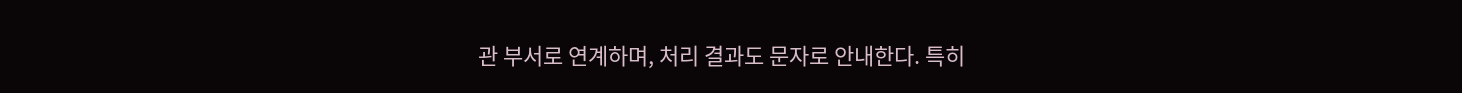관 부서로 연계하며, 처리 결과도 문자로 안내한다. 특히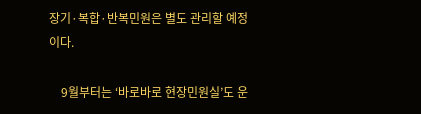장기·복합·반복민원은 별도 관리할 예정이다.

    9월부터는 ‘바로바로 현장민원실’도 운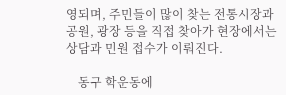영되며, 주민들이 많이 찾는 전통시장과 공원, 광장 등을 직접 찾아가 현장에서는 상담과 민원 접수가 이뤄진다.

    동구 학운동에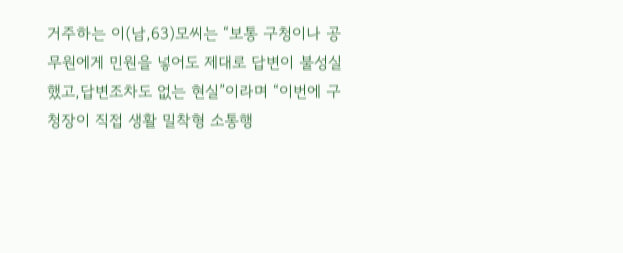거주하는 이(남,63)모씨는 “보통 구청이나 공무원에게 민원을 넣어도 제대로 답변이 불성실했고,답변조차도 없는 현실”이라며 “이번에 구청장이 직접 생활 밀착형 소통행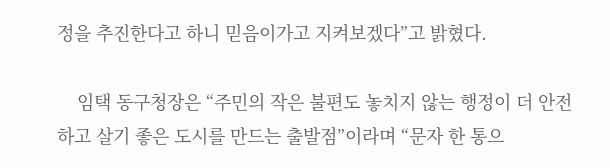정을 추진한다고 하니 믿음이가고 지켜보겠다”고 밝혔다.

    임택 동구청장은 “주민의 작은 불편도 놓치지 않는 행정이 더 안전하고 살기 좋은 도시를 만드는 출발점”이라며 “문자 한 통으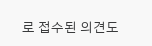로 접수된 의견도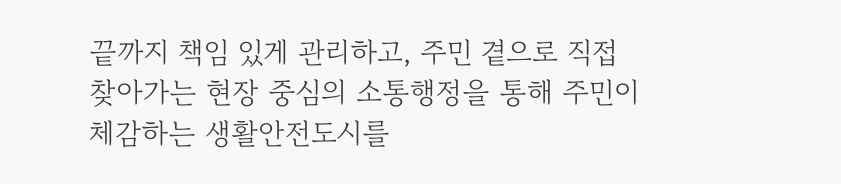끝까지 책임 있게 관리하고, 주민 곁으로 직접 찾아가는 현장 중심의 소통행정을 통해 주민이 체감하는 생활안전도시를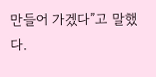만들어 가겠다”고 말했다.